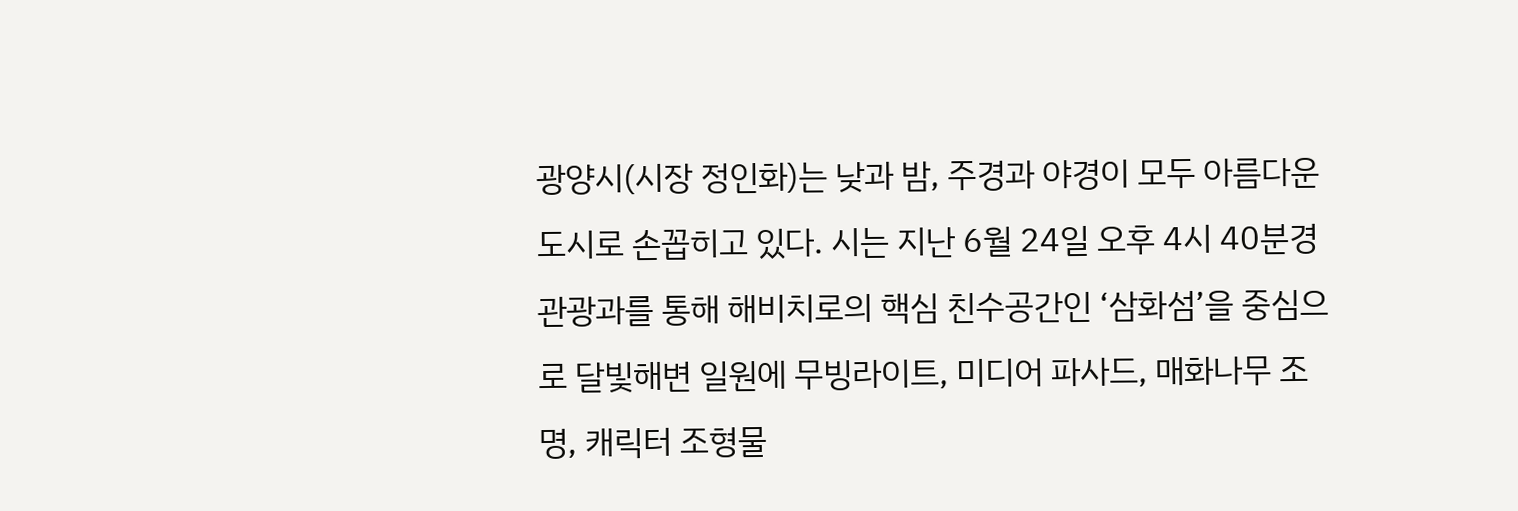광양시(시장 정인화)는 낮과 밤, 주경과 야경이 모두 아름다운 도시로 손꼽히고 있다. 시는 지난 6월 24일 오후 4시 40분경 관광과를 통해 해비치로의 핵심 친수공간인 ‘삼화섬’을 중심으로 달빛해변 일원에 무빙라이트, 미디어 파사드, 매화나무 조명, 캐릭터 조형물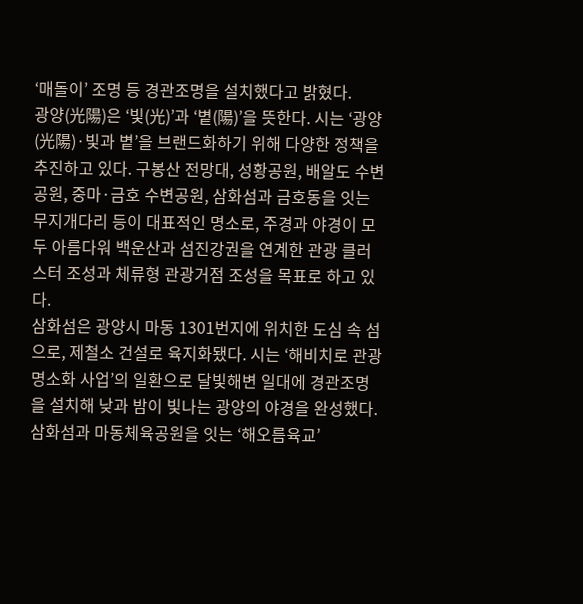‘매돌이’ 조명 등 경관조명을 설치했다고 밝혔다.
광양(光陽)은 ‘빛(光)’과 ‘볕(陽)’을 뜻한다. 시는 ‘광양(光陽)·빛과 볕’을 브랜드화하기 위해 다양한 정책을 추진하고 있다. 구봉산 전망대, 성황공원, 배알도 수변공원, 중마·금호 수변공원, 삼화섬과 금호동을 잇는 무지개다리 등이 대표적인 명소로, 주경과 야경이 모두 아름다워 백운산과 섬진강권을 연계한 관광 클러스터 조성과 체류형 관광거점 조성을 목표로 하고 있다.
삼화섬은 광양시 마동 1301번지에 위치한 도심 속 섬으로, 제철소 건설로 육지화됐다. 시는 ‘해비치로 관광명소화 사업’의 일환으로 달빛해변 일대에 경관조명을 설치해 낮과 밤이 빛나는 광양의 야경을 완성했다.
삼화섬과 마동체육공원을 잇는 ‘해오름육교’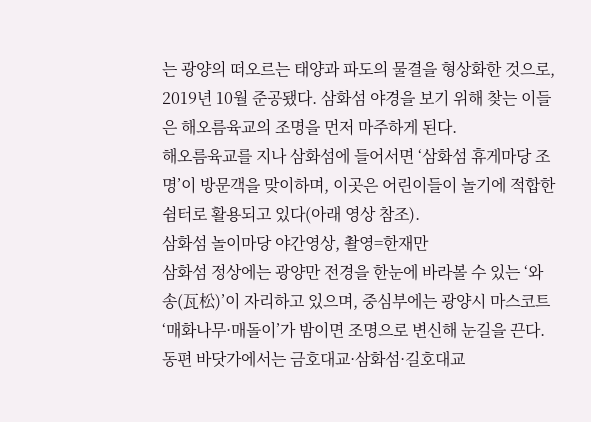는 광양의 떠오르는 태양과 파도의 물결을 형상화한 것으로, 2019년 10월 준공됐다. 삼화섬 야경을 보기 위해 찾는 이들은 해오름육교의 조명을 먼저 마주하게 된다.
해오름육교를 지나 삼화섬에 들어서면 ‘삼화섬 휴게마당 조명’이 방문객을 맞이하며, 이곳은 어린이들이 놀기에 적합한 쉼터로 활용되고 있다(아래 영상 참조).
삼화섬 놀이마당 야간영상, 촬영=한재만
삼화섬 정상에는 광양만 전경을 한눈에 바라볼 수 있는 ‘와송(瓦松)’이 자리하고 있으며, 중심부에는 광양시 마스코트 ‘매화나무·매돌이’가 밤이면 조명으로 변신해 눈길을 끈다.
동편 바닷가에서는 금호대교·삼화섬·길호대교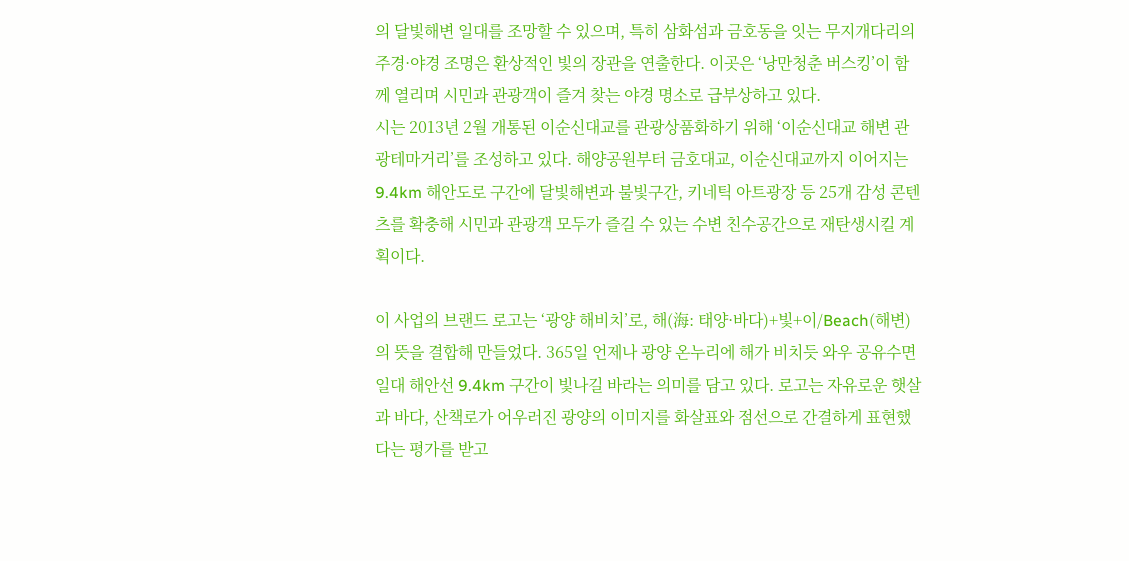의 달빛해변 일대를 조망할 수 있으며, 특히 삼화섬과 금호동을 잇는 무지개다리의 주경·야경 조명은 환상적인 빛의 장관을 연출한다. 이곳은 ‘낭만청춘 버스킹’이 함께 열리며 시민과 관광객이 즐겨 찾는 야경 명소로 급부상하고 있다.
시는 2013년 2월 개통된 이순신대교를 관광상품화하기 위해 ‘이순신대교 해변 관광테마거리’를 조성하고 있다. 해양공원부터 금호대교, 이순신대교까지 이어지는 9.4km 해안도로 구간에 달빛해변과 불빛구간, 키네틱 아트광장 등 25개 감성 콘텐츠를 확충해 시민과 관광객 모두가 즐길 수 있는 수변 친수공간으로 재탄생시킬 계획이다.

이 사업의 브랜드 로고는 ‘광양 해비치’로, 해(海: 태양·바다)+빛+이/Beach(해변)의 뜻을 결합해 만들었다. 365일 언제나 광양 온누리에 해가 비치듯 와우 공유수면 일대 해안선 9.4km 구간이 빛나길 바라는 의미를 담고 있다. 로고는 자유로운 햇살과 바다, 산책로가 어우러진 광양의 이미지를 화살표와 점선으로 간결하게 표현했다는 평가를 받고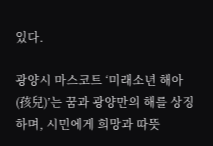있다.

광양시 마스코트 ‘미래소년 해아(孩兒)’는 꿈과 광양만의 해를 상징하며, 시민에게 희망과 따뜻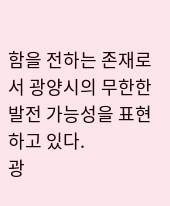함을 전하는 존재로서 광양시의 무한한 발전 가능성을 표현하고 있다.
광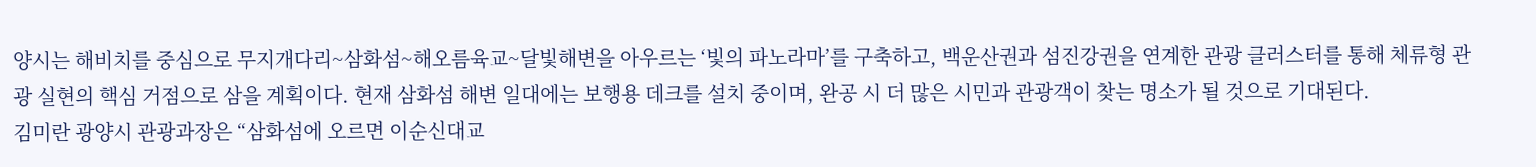양시는 해비치를 중심으로 무지개다리~삼화섬~해오름육교~달빛해변을 아우르는 ‘빛의 파노라마’를 구축하고, 백운산권과 섬진강권을 연계한 관광 클러스터를 통해 체류형 관광 실현의 핵심 거점으로 삼을 계획이다. 현재 삼화섬 해변 일대에는 보행용 데크를 설치 중이며, 완공 시 더 많은 시민과 관광객이 찾는 명소가 될 것으로 기대된다.
김미란 광양시 관광과장은 “삼화섬에 오르면 이순신대교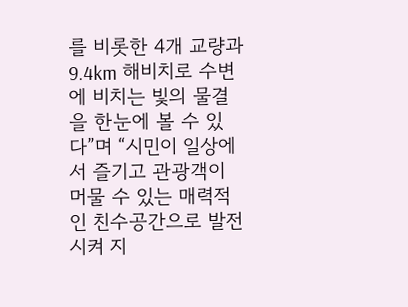를 비롯한 4개 교량과 9.4km 해비치로 수변에 비치는 빛의 물결을 한눈에 볼 수 있다”며 “시민이 일상에서 즐기고 관광객이 머물 수 있는 매력적인 친수공간으로 발전시켜 지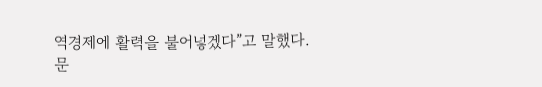역경제에 활력을 불어넣겠다”고 말했다.
문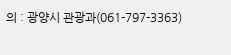의 : 광양시 관광과(061-797-3363)